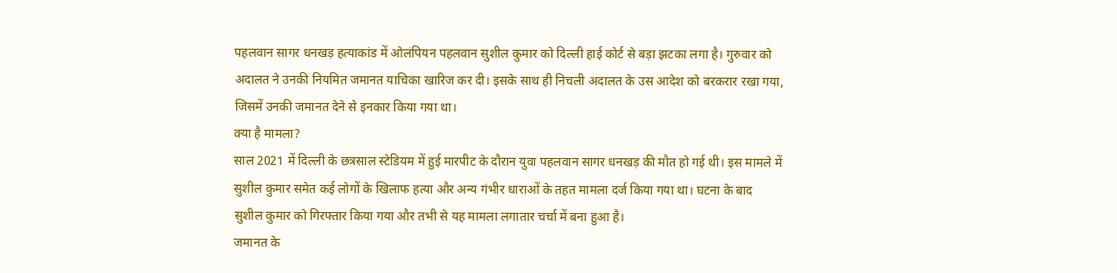पहलवान सागर धनखड़ हत्याकांड में ओलंपियन पहलवान सुशील कुमार को दिल्ली हाई कोर्ट से बड़ा झटका लगा है। गुरुवार को अदालत ने उनकी नियमित जमानत याचिका खारिज कर दी। इसके साथ ही निचली अदालत के उस आदेश को बरकरार रखा गया, जिसमें उनकी जमानत देने से इनकार किया गया था।
क्या है मामला?
साल 2021 में दिल्ली के छत्रसाल स्टेडियम में हुई मारपीट के दौरान युवा पहलवान सागर धनखड़ की मौत हो गई थी। इस मामले में सुशील कुमार समेत कई लोगों के खिलाफ हत्या और अन्य गंभीर धाराओं के तहत मामला दर्ज किया गया था। घटना के बाद सुशील कुमार को गिरफ्तार किया गया और तभी से यह मामला लगातार चर्चा में बना हुआ है।
जमानत के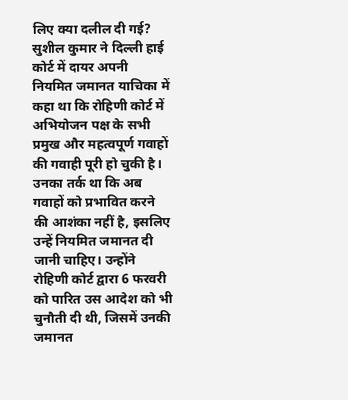लिए क्या दलील दी गई?
सुशील कुमार ने दिल्ली हाई कोर्ट में दायर अपनी नियमित जमानत याचिका में कहा था कि रोहिणी कोर्ट में अभियोजन पक्ष के सभी प्रमुख और महत्वपूर्ण गवाहों की गवाही पूरी हो चुकी है। उनका तर्क था कि अब गवाहों को प्रभावित करने की आशंका नहीं है, इसलिए उन्हें नियमित जमानत दी जानी चाहिए। उन्होंने रोहिणी कोर्ट द्वारा 6 फरवरी को पारित उस आदेश को भी चुनौती दी थी, जिसमें उनकी जमानत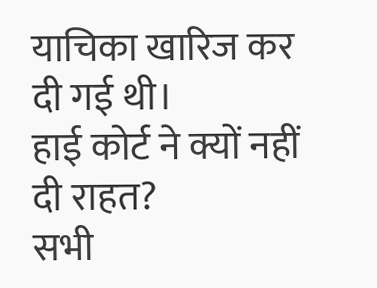याचिका खारिज कर दी गई थी।
हाई कोर्ट ने क्यों नहीं दी राहत?
सभी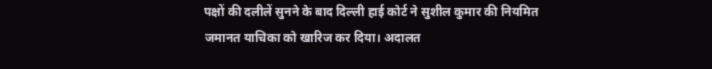पक्षों की दलीलें सुनने के बाद दिल्ली हाई कोर्ट ने सुशील कुमार की नियमित जमानत याचिका को खारिज कर दिया। अदालत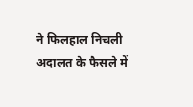ने फिलहाल निचली अदालत के फैसले में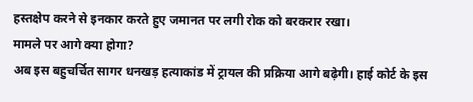हस्तक्षेप करने से इनकार करते हुए जमानत पर लगी रोक को बरकरार रखा।
मामले पर आगे क्या होगा?
अब इस बहुचर्चित सागर धनखड़ हत्याकांड में ट्रायल की प्रक्रिया आगे बढ़ेगी। हाई कोर्ट के इस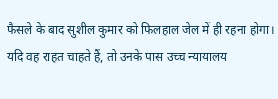फैसले के बाद सुशील कुमार को फिलहाल जेल में ही रहना होगा। यदि वह राहत चाहते हैं, तो उनके पास उच्च न्यायालय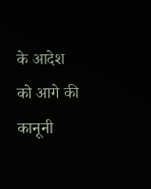के आदेश को आगे की कानूनी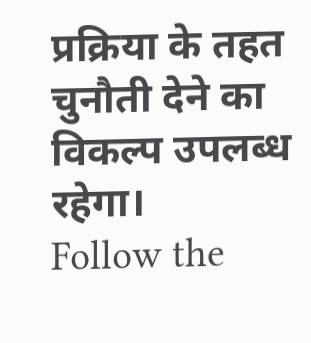प्रक्रिया के तहत चुनौती देने का विकल्प उपलब्ध रहेगा।
Follow the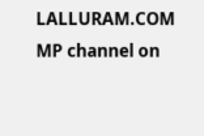LALLURAM.COM MP channel on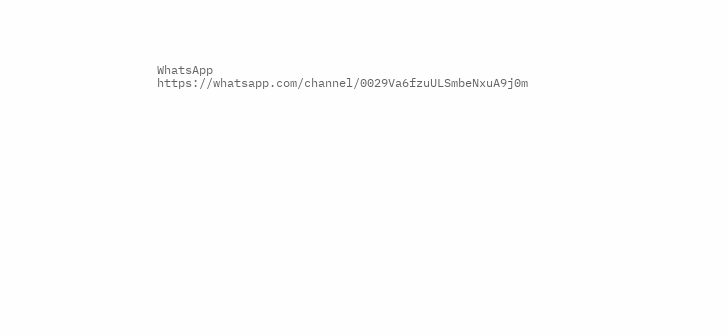WhatsApp
https://whatsapp.com/channel/0029Va6fzuULSmbeNxuA9j0m